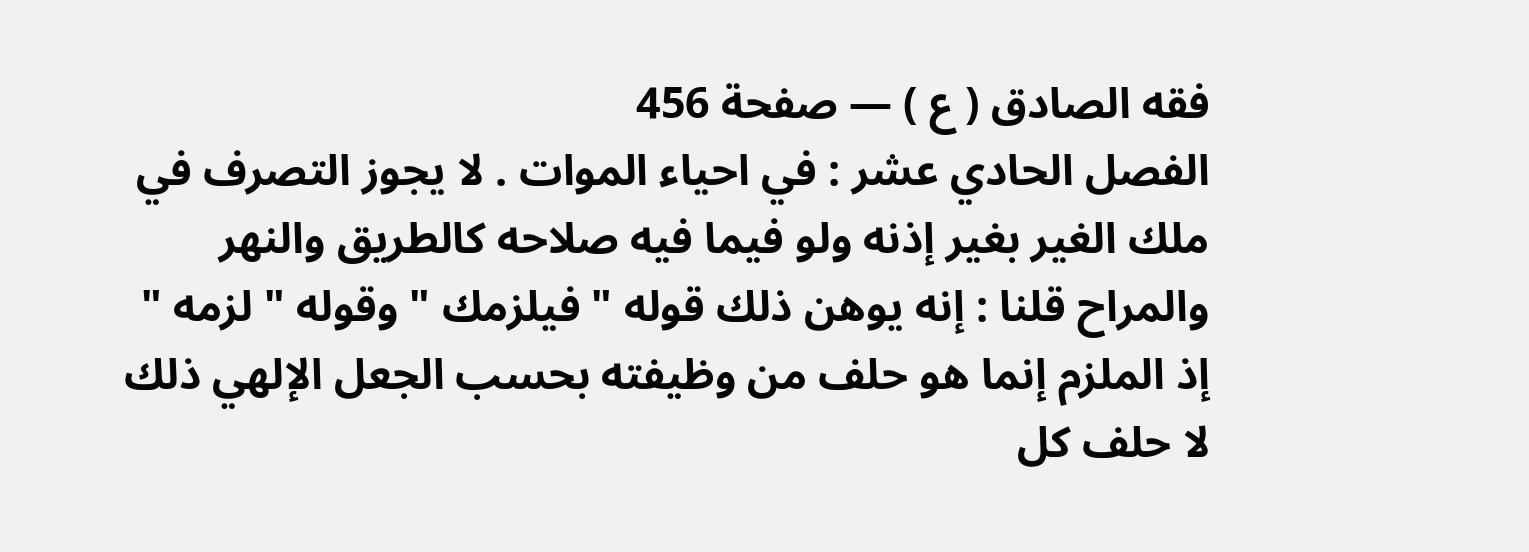فقه الصادق ( ع ) — صفحة 456
الفصل الحادي عشر : في احياء الموات . لا يجوز التصرف في ملك الغير بغير إذنه ولو فيما فيه صلاحه كالطريق والنهر والمراح قلنا : إنه يوهن ذلك قوله " فيلزمك " وقوله " لزمه " إذ الملزم إنما هو حلف من وظيفته بحسب الجعل الإلهي ذلك لا حلف كل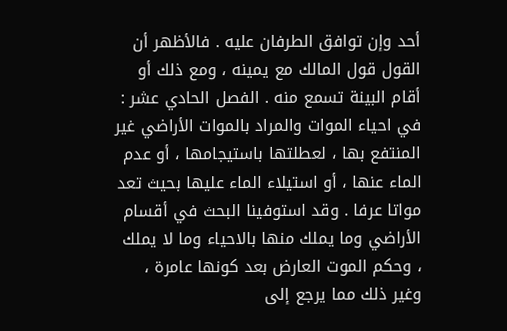أحد وإن توافق الطرفان عليه . فالأظهر أن القول قول المالك مع يمينه ، ومع ذلك أو أقام البينة تسمع منه . الفصل الحادي عشر : في احياء الموات والمراد بالموات الأراضي غير المنتفع بها ، لعطلتها باستيجامها ، أو عدم الماء عنها ، أو استيلاء الماء عليها بحيث تعد مواتا عرفا . وقد استوفينا البحث في أقسام الأراضي وما يملك منها بالاحياء وما لا يملك ، وحكم الموت العارض بعد كونها عامرة ، وغير ذلك مما يرجع إلى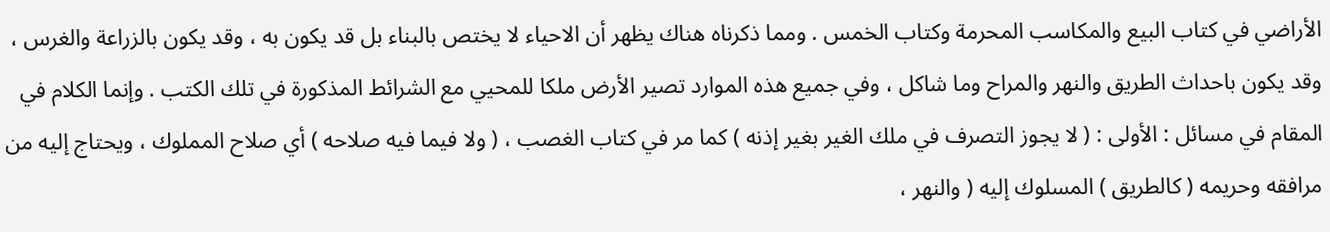الأراضي في كتاب البيع والمكاسب المحرمة وكتاب الخمس . ومما ذكرناه هناك يظهر أن الاحياء لا يختص بالبناء بل قد يكون به ، وقد يكون بالزراعة والغرس ، وقد يكون باحداث الطريق والنهر والمراح وما شاكل ، وفي جميع هذه الموارد تصير الأرض ملكا للمحيي مع الشرائط المذكورة في تلك الكتب . وإنما الكلام في المقام في مسائل : الأولى : ( لا يجوز التصرف في ملك الغير بغير إذنه ) كما مر في كتاب الغصب ، ( ولا فيما فيه صلاحه ) أي صلاح المملوك ، ويحتاج إليه من مرافقه وحريمه ( كالطريق ) المسلوك إليه ( والنهر ،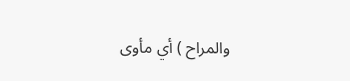والمراح ) أي مأوى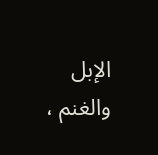الإبل والغنم ،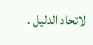لاتحاد الدليل .